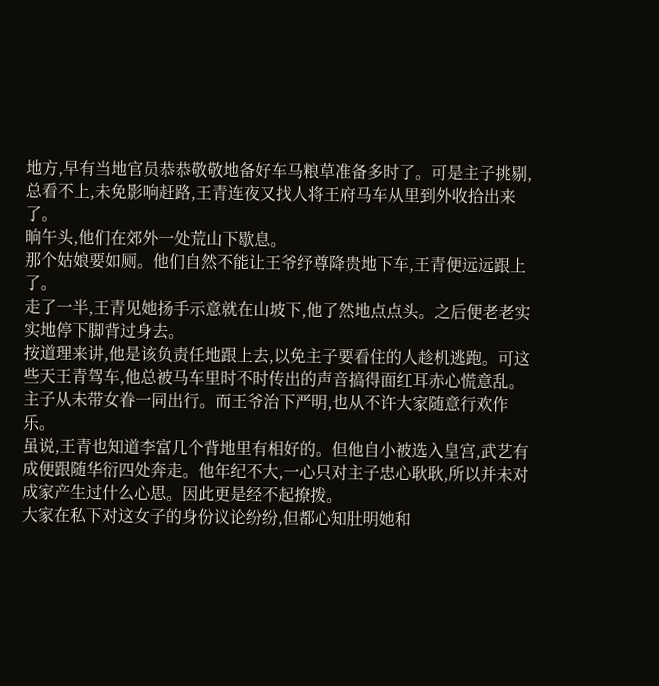地方,早有当地官员恭恭敬敬地备好车马粮草准备多时了。可是主子挑剔,总看不上,未免影响赶路,王青连夜又找人将王府马车从里到外收拾出来了。
晌午头,他们在郊外一处荒山下歇息。
那个姑娘要如厕。他们自然不能让王爷纾尊降贵地下车,王青便远远跟上了。
走了一半,王青见她扬手示意就在山坡下,他了然地点点头。之后便老老实实地停下脚背过身去。
按道理来讲,他是该负责任地跟上去,以免主子要看住的人趁机逃跑。可这些天王青驾车,他总被马车里时不时传出的声音搞得面红耳赤心慌意乱。
主子从未带女眷一同出行。而王爷治下严明,也从不许大家随意行欢作乐。
虽说,王青也知道李富几个背地里有相好的。但他自小被选入皇宫,武艺有成便跟随华衍四处奔走。他年纪不大,一心只对主子忠心耿耿,所以并未对成家产生过什么心思。因此更是经不起撩拨。
大家在私下对这女子的身份议论纷纷,但都心知肚明她和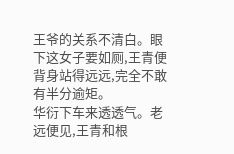王爷的关系不清白。眼下这女子要如厕,王青便背身站得远远,完全不敢有半分逾矩。
华衍下车来透透气。老远便见,王青和根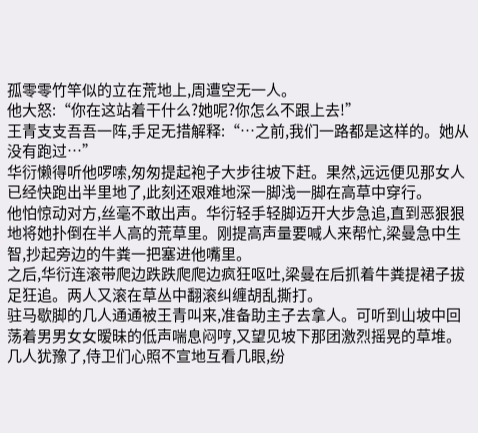孤零零竹竿似的立在荒地上,周遭空无一人。
他大怒:“你在这站着干什么?她呢?你怎么不跟上去!”
王青支支吾吾一阵,手足无措解释:“…之前,我们一路都是这样的。她从没有跑过…”
华衍懒得听他啰嗦,匆匆提起袍子大步往坡下赶。果然,远远便见那女人已经快跑出半里地了,此刻还艰难地深一脚浅一脚在高草中穿行。
他怕惊动对方,丝毫不敢出声。华衍轻手轻脚迈开大步急追,直到恶狠狠地将她扑倒在半人高的荒草里。刚提高声量要喊人来帮忙,梁曼急中生智,抄起旁边的牛粪一把塞进他嘴里。
之后,华衍连滚带爬边跌跌爬爬边疯狂呕吐,梁曼在后抓着牛粪提裙子拔足狂追。两人又滚在草丛中翻滚纠缠胡乱撕打。
驻马歇脚的几人通通被王青叫来,准备助主子去拿人。可听到山坡中回荡着男男女女暧昧的低声喘息闷哼,又望见坡下那团激烈摇晃的草堆。几人犹豫了,侍卫们心照不宣地互看几眼,纷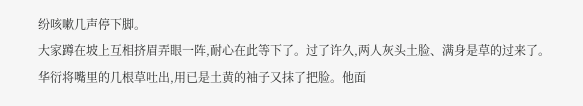纷咳嗽几声停下脚。
大家蹲在坡上互相挤眉弄眼一阵,耐心在此等下了。过了许久,两人灰头土脸、满身是草的过来了。
华衍将嘴里的几根草吐出,用已是土黄的袖子又抹了把脸。他面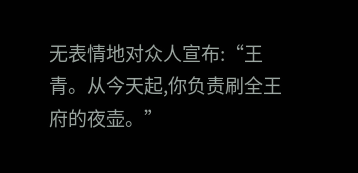无表情地对众人宣布:“王青。从今天起,你负责刷全王府的夜壶。”